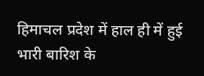हिमाचल प्रदेश में हाल ही में हुई भारी बारिश के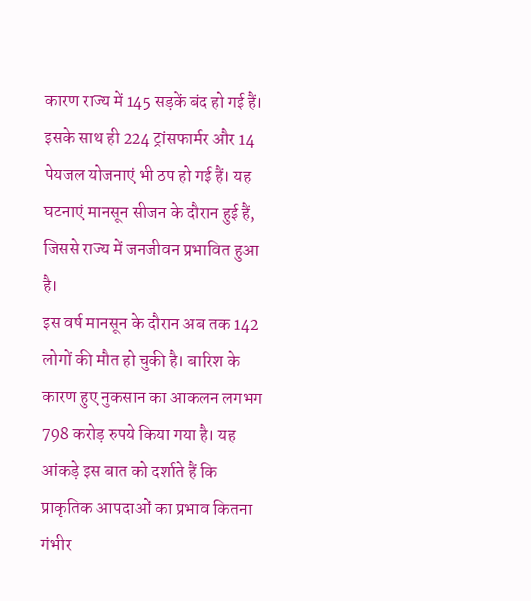कारण राज्य में 145 सड़कें बंद हो गई हैं। इसके साथ ही 224 ट्रांसफार्मर और 14 पेयजल योजनाएं भी ठप हो गई हैं। यह घटनाएं मानसून सीजन के दौरान हुई हैं, जिससे राज्य में जनजीवन प्रभावित हुआ है।
इस वर्ष मानसून के दौरान अब तक 142 लोगों की मौत हो चुकी है। बारिश के कारण हुए नुकसान का आकलन लगभग 798 करोड़ रुपये किया गया है। यह आंकड़े इस बात को दर्शाते हैं कि प्राकृतिक आपदाओं का प्रभाव कितना गंभीर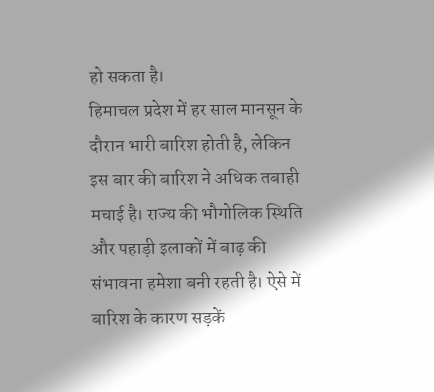हो सकता है।
हिमाचल प्रदेश में हर साल मानसून के दौरान भारी बारिश होती है, लेकिन इस बार की बारिश ने अधिक तबाही मचाई है। राज्य की भौगोलिक स्थिति और पहाड़ी इलाकों में बाढ़ की संभावना हमेशा बनी रहती है। ऐसे में बारिश के कारण सड़कें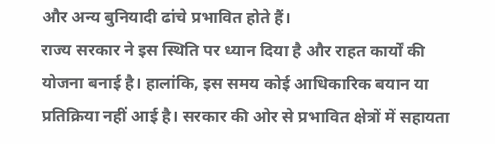और अन्य बुनियादी ढांचे प्रभावित होते हैं।
राज्य सरकार ने इस स्थिति पर ध्यान दिया है और राहत कार्यों की योजना बनाई है। हालांकि, इस समय कोई आधिकारिक बयान या प्रतिक्रिया नहीं आई है। सरकार की ओर से प्रभावित क्षेत्रों में सहायता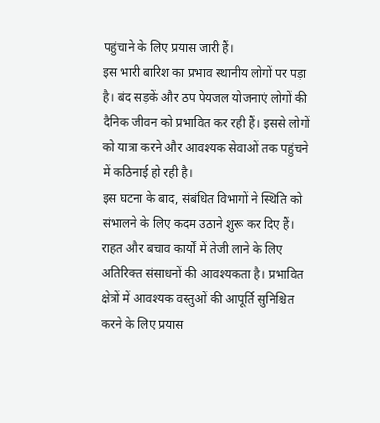पहुंचाने के लिए प्रयास जारी हैं।
इस भारी बारिश का प्रभाव स्थानीय लोगों पर पड़ा है। बंद सड़कें और ठप पेयजल योजनाएं लोगों की दैनिक जीवन को प्रभावित कर रही हैं। इससे लोगों को यात्रा करने और आवश्यक सेवाओं तक पहुंचने में कठिनाई हो रही है।
इस घटना के बाद, संबंधित विभागों ने स्थिति को संभालने के लिए कदम उठाने शुरू कर दिए हैं। राहत और बचाव कार्यों में तेजी लाने के लिए अतिरिक्त संसाधनों की आवश्यकता है। प्रभावित क्षेत्रों में आवश्यक वस्तुओं की आपूर्ति सुनिश्चित करने के लिए प्रयास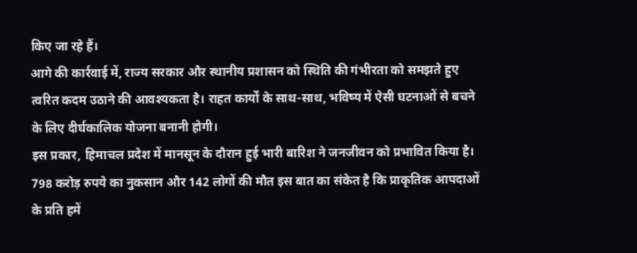किए जा रहे हैं।
आगे की कार्रवाई में, राज्य सरकार और स्थानीय प्रशासन को स्थिति की गंभीरता को समझते हुए त्वरित कदम उठाने की आवश्यकता है। राहत कार्यों के साथ-साथ, भविष्य में ऐसी घटनाओं से बचने के लिए दीर्घकालिक योजना बनानी होगी।
इस प्रकार, हिमाचल प्रदेश में मानसून के दौरान हुई भारी बारिश ने जनजीवन को प्रभावित किया है। 798 करोड़ रुपये का नुकसान और 142 लोगों की मौत इस बात का संकेत है कि प्राकृतिक आपदाओं के प्रति हमें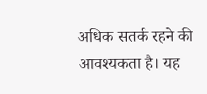अधिक सतर्क रहने की आवश्यकता है। यह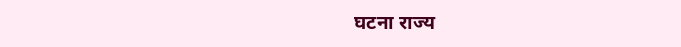घटना राज्य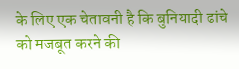के लिए एक चेतावनी है कि बुनियादी ढांचे को मजबूत करने की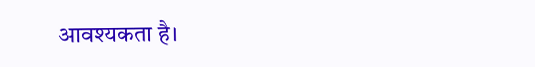आवश्यकता है।